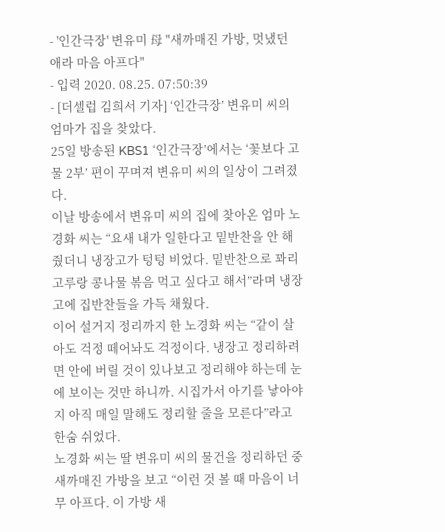- '인간극장' 변유미 母 "새까매진 가방, 멋냈던 애라 마음 아프다"
- 입력 2020. 08.25. 07:50:39
- [더셀럽 김희서 기자] ‘인간극장’ 변유미 씨의 엄마가 집을 찾았다.
25일 방송된 KBS1 ‘인간극장’에서는 ‘꽃보다 고물 2부’ 편이 꾸며져 변유미 씨의 일상이 그려졌다.
이날 방송에서 변유미 씨의 집에 찾아온 엄마 노경화 씨는 “요새 내가 일한다고 밑반찬을 안 해 줬더니 냉장고가 텅텅 비었다. 밑반찬으로 꽈리고루랑 콩나물 볶음 먹고 싶다고 해서”라며 냉장고에 집반찬들을 가득 채웠다.
이어 설거지 정리까지 한 노경화 씨는 “같이 살아도 걱정 떼어놔도 걱정이다. 냉장고 정리하려면 안에 버릴 것이 있나보고 정리해야 하는데 눈에 보이는 것만 하니까. 시집가서 아기를 낳아야지 아직 매일 말해도 정리할 줄을 모른다”라고 한숨 쉬었다.
노경화 씨는 딸 변유미 씨의 물건을 정리하던 중 새까매진 가방을 보고 “이런 것 볼 때 마음이 너무 아프다. 이 가방 새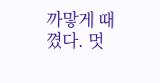까맣게 때 꼈다. 멋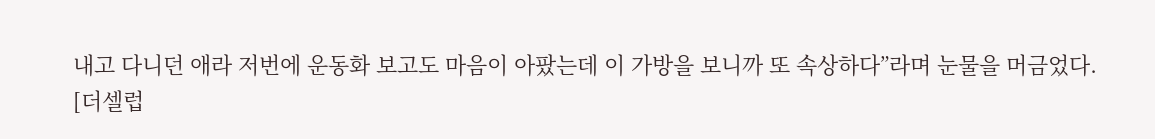내고 다니던 애라 저번에 운동화 보고도 마음이 아팠는데 이 가방을 보니까 또 속상하다”라며 눈물을 머금었다.
[더셀럽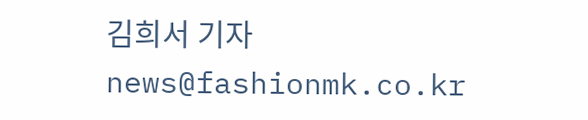김희서 기자 news@fashionmk.co.kr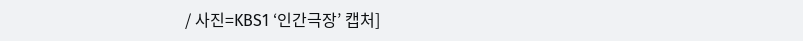/ 사진=KBS1 ‘인간극장’ 캡처]